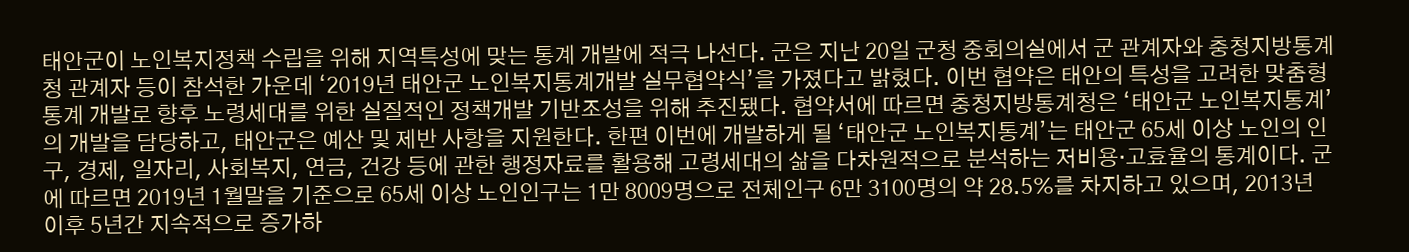태안군이 노인복지정책 수립을 위해 지역특성에 맞는 통계 개발에 적극 나선다. 군은 지난 20일 군청 중회의실에서 군 관계자와 충청지방통계청 관계자 등이 참석한 가운데 ‘2019년 태안군 노인복지통계개발 실무협약식’을 가졌다고 밝혔다. 이번 협약은 태안의 특성을 고려한 맞춤형 통계 개발로 향후 노령세대를 위한 실질적인 정책개발 기반조성을 위해 추진됐다. 협약서에 따르면 충청지방통계청은 ‘태안군 노인복지통계’의 개발을 담당하고, 태안군은 예산 및 제반 사항을 지원한다. 한편 이번에 개발하게 될 ‘태안군 노인복지통계’는 태안군 65세 이상 노인의 인구, 경제, 일자리, 사회복지, 연금, 건강 등에 관한 행정자료를 활용해 고령세대의 삶을 다차원적으로 분석하는 저비용·고효율의 통계이다. 군에 따르면 2019년 1월말을 기준으로 65세 이상 노인인구는 1만 8009명으로 전체인구 6만 3100명의 약 28.5%를 차지하고 있으며, 2013년 이후 5년간 지속적으로 증가하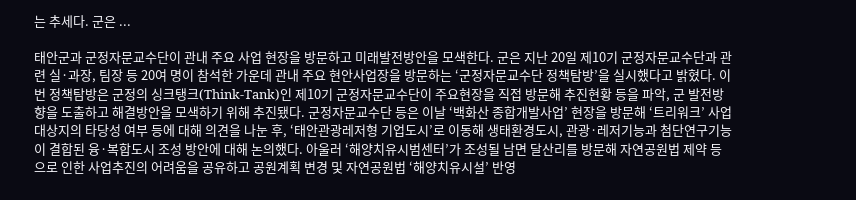는 추세다. 군은 ...

태안군과 군정자문교수단이 관내 주요 사업 현장을 방문하고 미래발전방안을 모색한다. 군은 지난 20일 제10기 군정자문교수단과 관련 실·과장, 팀장 등 20여 명이 참석한 가운데 관내 주요 현안사업장을 방문하는 ‘군정자문교수단 정책탐방’을 실시했다고 밝혔다. 이번 정책탐방은 군정의 싱크탱크(Think-Tank)인 제10기 군정자문교수단이 주요현장을 직접 방문해 추진현황 등을 파악, 군 발전방향을 도출하고 해결방안을 모색하기 위해 추진됐다. 군정자문교수단 등은 이날 ‘백화산 종합개발사업’ 현장을 방문해 ‘트리워크’ 사업 대상지의 타당성 여부 등에 대해 의견을 나눈 후, ‘태안관광레저형 기업도시’로 이동해 생태환경도시, 관광·레저기능과 첨단연구기능이 결합된 융·복합도시 조성 방안에 대해 논의했다. 아울러 ‘해양치유시범센터’가 조성될 남면 달산리를 방문해 자연공원법 제약 등으로 인한 사업추진의 어려움을 공유하고 공원계획 변경 및 자연공원법 ‘해양치유시설’ 반영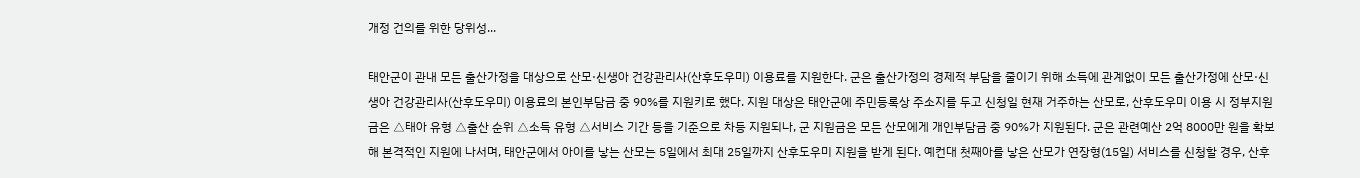개정 건의를 위한 당위성...

태안군이 관내 모든 출산가정을 대상으로 산모·신생아 건강관리사(산후도우미) 이용료를 지원한다. 군은 출산가정의 경제적 부담을 줄이기 위해 소득에 관계없이 모든 출산가정에 산모·신생아 건강관리사(산후도우미) 이용료의 본인부담금 중 90%를 지원키로 했다. 지원 대상은 태안군에 주민등록상 주소지를 두고 신청일 현재 거주하는 산모로, 산후도우미 이용 시 정부지원금은 △태아 유형 △출산 순위 △소득 유형 △서비스 기간 등을 기준으로 차등 지원되나, 군 지원금은 모든 산모에게 개인부담금 중 90%가 지원된다. 군은 관련예산 2억 8000만 원을 확보해 본격적인 지원에 나서며, 태안군에서 아이를 낳는 산모는 5일에서 최대 25일까지 산후도우미 지원을 받게 된다. 예컨대 첫째아를 낳은 산모가 연장형(15일) 서비스를 신청할 경우, 산후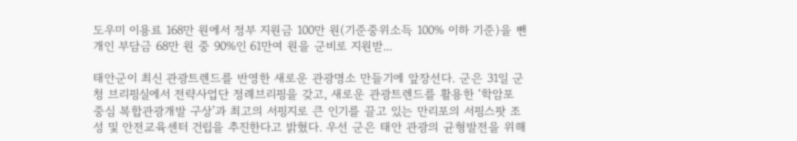도우미 이용료 168만 원에서 정부 지원금 100만 원(기준중위소득 100% 이하 기준)을 뺀 개인 부담금 68만 원 중 90%인 61만여 원을 군비로 지원받...

태안군이 최신 관광트렌드를 반영한 새로운 관광명소 만들기에 앞장선다. 군은 31일 군청 브리핑실에서 전략사업단 정례브리핑을 갖고, 새로운 관광트렌드를 활용한 ‘학암포 중심 복합관광개발 구상’과 최고의 서핑지로 큰 인기를 끌고 있는 만리포의 서핑스팟 조성 및 안전교육센터 건립을 추진한다고 밝혔다. 우선 군은 태안 관광의 균형발전을 위해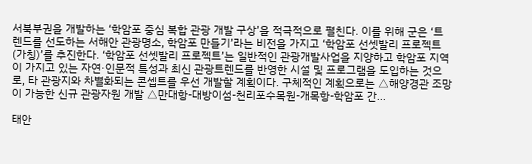서북부권을 개발하는 ‘학암포 중심 복합 관광 개발 구상’을 적극적으로 펼친다. 이를 위해 군은 ‘트렌드를 선도하는 서해안 관광명소, 학암포 만들기’라는 비전을 가지고 ‘학암포 선셋발리 프로젝트(가칭)’를 추진한다. ‘학암포 선셋발리 프로젝트’는 일반적인 관광개발사업을 지양하고 학암포 지역이 가지고 있는 자연·인문적 특성과 최신 관광트렌드를 반영한 시설 및 프로그램을 도입하는 것으로, 타 관광지와 차별화되는 콘셉트를 우선 개발할 계획이다. 구체적인 계획으로는 △해양경관 조망이 가능한 신규 관광자원 개발 △만대항-대방이섬-천리포수목원-개목항-학암포 간...

태안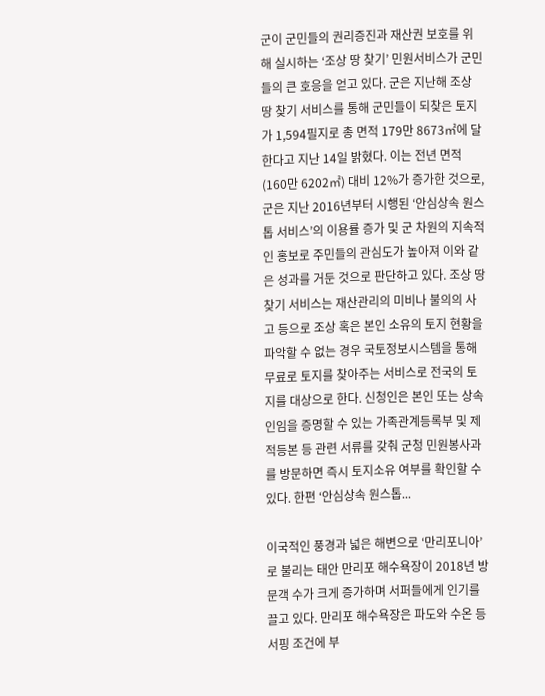군이 군민들의 권리증진과 재산권 보호를 위해 실시하는 ‘조상 땅 찾기’ 민원서비스가 군민들의 큰 호응을 얻고 있다. 군은 지난해 조상 땅 찾기 서비스를 통해 군민들이 되찾은 토지가 1,594필지로 총 면적 179만 8673㎡에 달한다고 지난 14일 밝혔다. 이는 전년 면적(160만 6202㎡) 대비 12%가 증가한 것으로, 군은 지난 2016년부터 시행된 ‘안심상속 원스톱 서비스’의 이용률 증가 및 군 차원의 지속적인 홍보로 주민들의 관심도가 높아져 이와 같은 성과를 거둔 것으로 판단하고 있다. 조상 땅 찾기 서비스는 재산관리의 미비나 불의의 사고 등으로 조상 혹은 본인 소유의 토지 현황을 파악할 수 없는 경우 국토정보시스템을 통해 무료로 토지를 찾아주는 서비스로 전국의 토지를 대상으로 한다. 신청인은 본인 또는 상속인임을 증명할 수 있는 가족관계등록부 및 제적등본 등 관련 서류를 갖춰 군청 민원봉사과를 방문하면 즉시 토지소유 여부를 확인할 수 있다. 한편 ‘안심상속 원스톱...

이국적인 풍경과 넓은 해변으로 ‘만리포니아’로 불리는 태안 만리포 해수욕장이 2018년 방문객 수가 크게 증가하며 서퍼들에게 인기를 끌고 있다. 만리포 해수욕장은 파도와 수온 등 서핑 조건에 부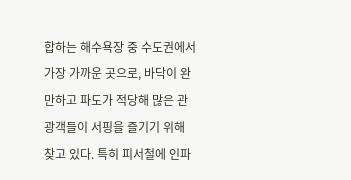합하는 해수욕장 중 수도권에서 가장 가까운 곳으로, 바닥이 완만하고 파도가 적당해 많은 관광객들이 서핑을 즐기기 위해 찾고 있다. 특히 피서철에 인파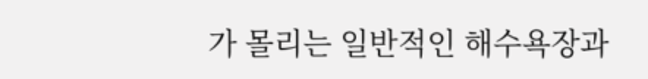가 몰리는 일반적인 해수욕장과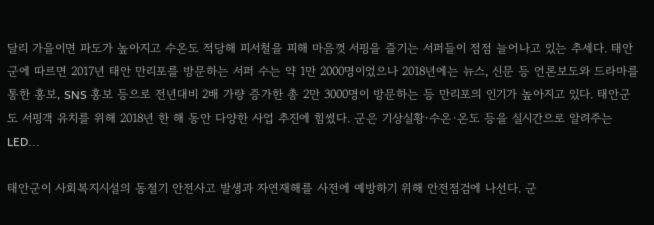달리 가을이면 파도가 높아지고 수온도 적당해 피서철을 피해 마음껏 서핑을 즐기는 서퍼들이 점점 늘어나고 있는 추세다. 태안군에 따르면 2017년 태안 만리포를 방문하는 서퍼 수는 약 1만 2000명이었으나 2018년에는 뉴스, 신문 등 언론보도와 드라마를 통한 홍보, SNS 홍보 등으로 전년대비 2배 가량 증가한 총 2만 3000명이 방문하는 등 만리포의 인기가 높아지고 있다. 태안군도 서핑객 유치를 위해 2018년 한 해 동안 다양한 사업 추진에 힘썼다. 군은 기상실황·수온·온도 등을 실시간으로 알려주는 LED...

태안군이 사회복지시설의 동절기 안전사고 발생과 자연재해를 사전에 예방하기 위해 안전점검에 나선다. 군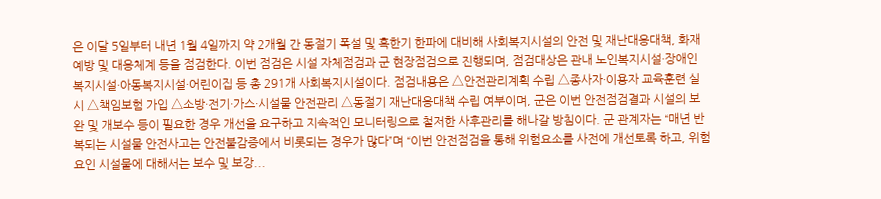은 이달 5일부터 내년 1월 4일까지 약 2개월 간 동절기 폭설 및 혹한기 한파에 대비해 사회복지시설의 안전 및 재난대응대책, 화재예방 및 대응체계 등을 점검한다. 이번 점검은 시설 자체점검과 군 현장점검으로 진행되며, 점검대상은 관내 노인복지시설·장애인 복지시설·아동복지시설·어린이집 등 총 291개 사회복지시설이다. 점검내용은 △안전관리계획 수립 △종사자·이용자 교육훈련 실시 △책임보험 가입 △소방·전기·가스·시설물 안전관리 △동절기 재난대응대책 수립 여부이며, 군은 이번 안전점검결과 시설의 보완 및 개보수 등이 필요한 경우 개선을 요구하고 지속적인 모니터링으로 철저한 사후관리를 해나갈 방침이다. 군 관계자는 “매년 반복되는 시설물 안전사고는 안전불감증에서 비롯되는 경우가 많다”며 “이번 안전점검을 통해 위험요소를 사전에 개선토록 하고, 위험요인 시설물에 대해서는 보수 및 보강...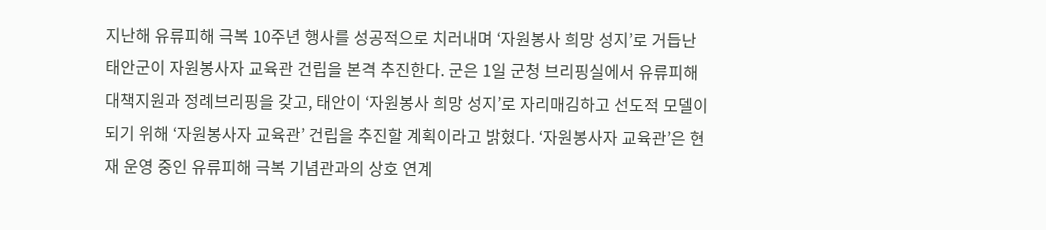지난해 유류피해 극복 10주년 행사를 성공적으로 치러내며 ‘자원봉사 희망 성지’로 거듭난 태안군이 자원봉사자 교육관 건립을 본격 추진한다. 군은 1일 군청 브리핑실에서 유류피해대책지원과 정례브리핑을 갖고, 태안이 ‘자원봉사 희망 성지’로 자리매김하고 선도적 모델이 되기 위해 ‘자원봉사자 교육관’ 건립을 추진할 계획이라고 밝혔다. ‘자원봉사자 교육관’은 현재 운영 중인 유류피해 극복 기념관과의 상호 연계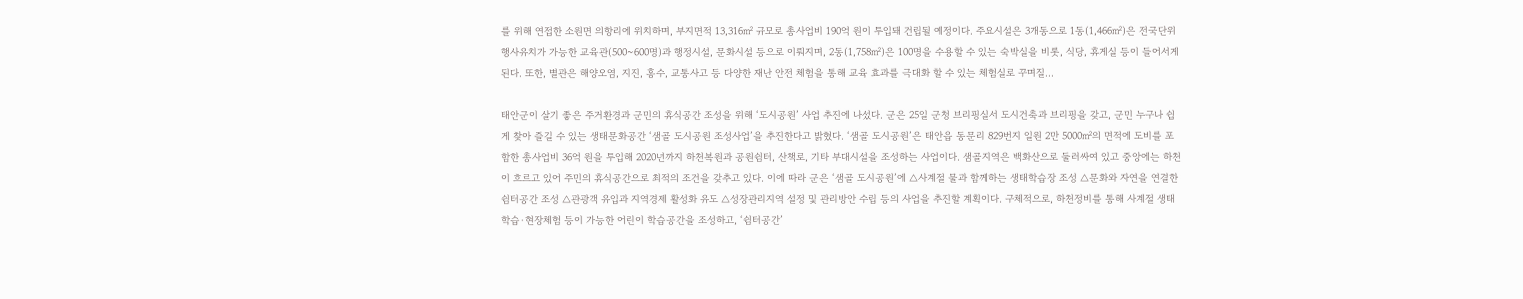를 위해 연접한 소원면 의항리에 위치하며, 부지면적 13,316㎡ 규모로 총사업비 190억 원이 투입돼 건립될 예정이다. 주요시설은 3개동으로 1동(1,466㎡)은 전국단위 행사유치가 가능한 교육관(500~600명)과 행정시설, 문화시설 등으로 이뤄지며, 2동(1,758㎡)은 100명을 수용할 수 있는 숙박실을 비롯, 식당, 휴게실 등이 들어서게 된다. 또한, 별관은 해양오염, 지진, 홍수, 교통사고 등 다양한 재난 안전 체험을 통해 교육 효과를 극대화 할 수 있는 체험실로 꾸며질...

태안군이 살기 좋은 주거환경과 군민의 휴식공간 조성을 위해 ‘도시공원’ 사업 추진에 나섰다. 군은 25일 군청 브리핑실서 도시건축과 브리핑을 갖고, 군민 누구나 쉽게 찾아 즐길 수 있는 생태문화공간 ‘샘골 도시공원 조성사업’을 추진한다고 밝혔다. ‘샘골 도시공원’은 태안읍 동문리 829번지 일원 2만 5000㎡의 면적에 도비를 포함한 총사업비 36억 원을 투입해 2020년까지 하천복원과 공원쉼터, 산책로, 기타 부대시설을 조성하는 사업이다. 샘골지역은 백화산으로 둘러싸여 있고 중앙에는 하천이 흐르고 있어 주민의 휴식공간으로 최적의 조건을 갖추고 있다. 이에 따라 군은 ‘샘골 도시공원’에 △사계절 물과 함께하는 생태학습장 조성 △문화와 자연을 연결한 쉼터공간 조성 △관광객 유입과 지역경제 활성화 유도 △성장관리지역 설정 및 관리방안 수립 등의 사업을 추진할 계획이다. 구체적으로, 하천정비를 통해 사계절 생태학습·현장체험 등이 가능한 어린이 학습공간을 조성하고, ‘쉼터공간’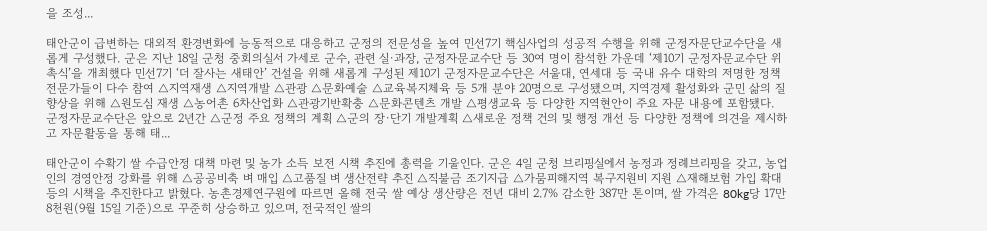을 조성...

태안군이 급변하는 대외적 환경변화에 능동적으로 대응하고 군정의 전문성을 높여 민선7기 핵심사업의 성공적 수행을 위해 군정자문단교수단을 새롭게 구성했다. 군은 지난 18일 군청 중회의실서 가세로 군수, 관련 실·과장, 군정자문교수단 등 30여 명이 참석한 가운데 ‘제10기 군정자문교수단 위촉식’을 개최했다 민선7기 ‘더 잘사는 새태안’ 건설을 위해 새롭게 구성된 제10기 군정자문교수단은 서울대, 연세대 등 국내 유수 대학의 저명한 정책 전문가들이 다수 참여 △지역재생 △지역개발 △관광 △문화예술 △교육복지체육 등 5개 분야 20명으로 구성됐으며, 지역경제 활성화와 군민 삶의 질 향상을 위해 △원도심 재생 △농어촌 6차산업화 △관광기반확충 △문화콘텐츠 개발 △평생교육 등 다양한 지역현안이 주요 자문 내용에 포함됐다. 군정자문교수단은 앞으로 2년간 △군정 주요 정책의 계획 △군의 장·단기 개발계획 △새로운 정책 건의 및 행정 개선 등 다양한 정책에 의견을 제시하고 자문활동을 통해 태...

태안군이 수확기 쌀 수급안정 대책 마련 및 농가 소득 보전 시책 추진에 총력을 기울인다. 군은 4일 군청 브리핑실에서 농정과 정례브리핑을 갖고, 농업인의 경영안정 강화를 위해 △공공비축 벼 매입 △고품질 벼 생산전략 추진 △직불금 조기지급 △가뭄피해지역 복구지원비 지원 △재해보험 가입 확대 등의 시책을 추진한다고 밝혔다. 농촌경제연구원에 따르면 올해 전국 쌀 예상 생산량은 전년 대비 2.7% 감소한 387만 톤이며, 쌀 가격은 80kg당 17만 8천원(9월 15일 기준)으로 꾸준히 상승하고 있으며, 전국적인 쌀의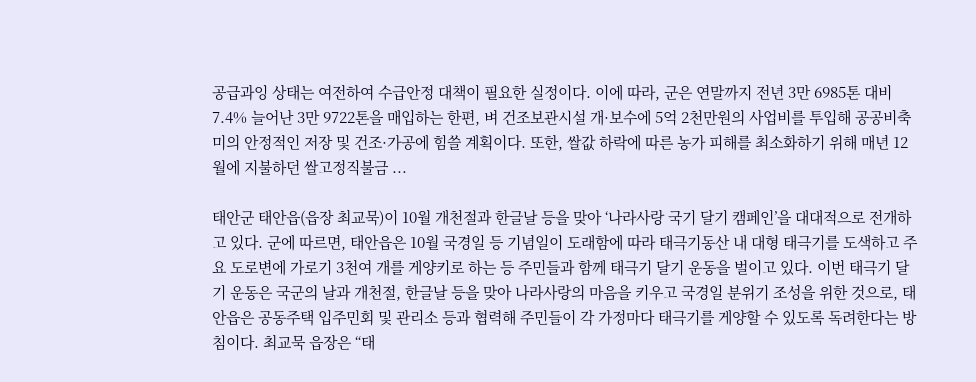공급과잉 상태는 여전하여 수급안정 대책이 필요한 실정이다. 이에 따라, 군은 연말까지 전년 3만 6985톤 대비 7.4% 늘어난 3만 9722톤을 매입하는 한편, 벼 건조보관시설 개·보수에 5억 2천만원의 사업비를 투입해 공공비축미의 안정적인 저장 및 건조·가공에 힘쓸 계획이다. 또한, 쌀값 하락에 따른 농가 피해를 최소화하기 위해 매년 12월에 지불하던 쌀고정직불금 ...

태안군 태안읍(읍장 최교묵)이 10월 개천절과 한글날 등을 맞아 ‘나라사랑 국기 달기 캠페인’을 대대적으로 전개하고 있다. 군에 따르면, 태안읍은 10월 국경일 등 기념일이 도래함에 따라 태극기동산 내 대형 태극기를 도색하고 주요 도로변에 가로기 3천여 개를 게양키로 하는 등 주민들과 함께 태극기 달기 운동을 벌이고 있다. 이번 태극기 달기 운동은 국군의 날과 개천절, 한글날 등을 맞아 나라사랑의 마음을 키우고 국경일 분위기 조성을 위한 것으로, 태안읍은 공동주택 입주민회 및 관리소 등과 협력해 주민들이 각 가정마다 태극기를 게양할 수 있도록 독려한다는 방침이다. 최교묵 읍장은 “태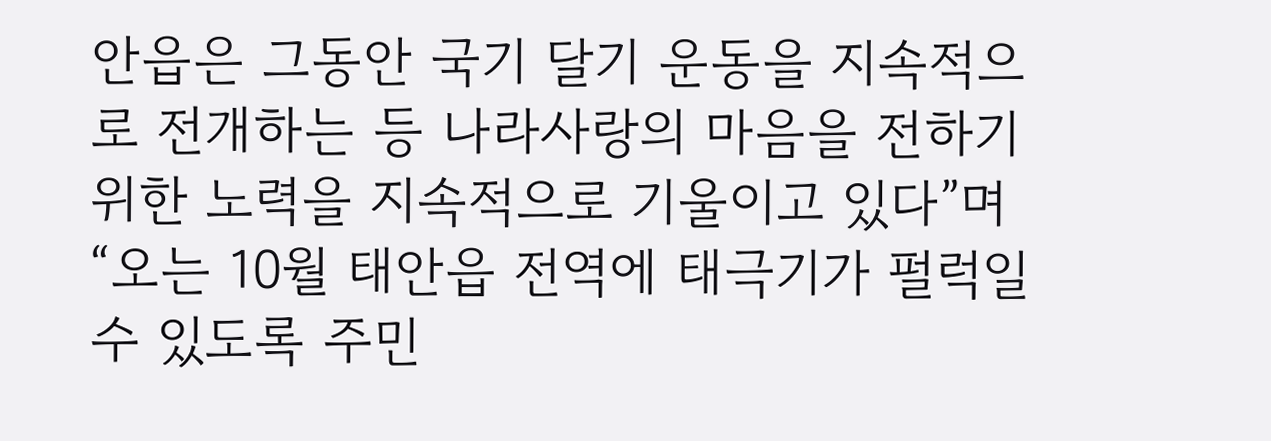안읍은 그동안 국기 달기 운동을 지속적으로 전개하는 등 나라사랑의 마음을 전하기 위한 노력을 지속적으로 기울이고 있다”며 “오는 10월 태안읍 전역에 태극기가 펄럭일 수 있도록 주민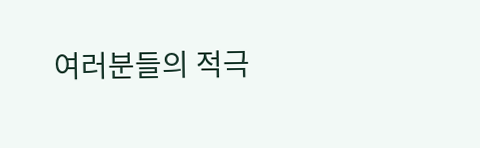여러분들의 적극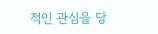적인 관심을 당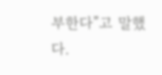부한다”고 말했다.